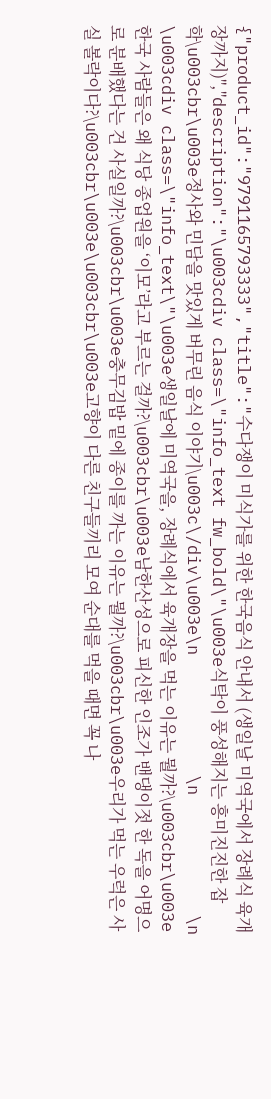{"product_id":"9791165793333","title":"수다쟁이 미식가를 위한 한국음식 안내서 (생일날 미역국에서 장례식 육개장까지)","description":"\u003cdiv class=\"info_text fw_bold\"\u003e식탁이 풍성해지는 흥미진진한 잡학\u003cbr\u003e정사와 민담을 맛있게 버무린 음식 이야기\u003c\/div\u003e\n            \n            \n            \u003cdiv class=\"info_text\"\u003e생일날에 미역국을, 장례식에서 육개장을 먹는 이유는 뭘까?\u003cbr\u003e한국 사람들은 왜 식당 종업원을 ‘이모’라고 부르는 걸까?\u003cbr\u003e남한산성으로 피신한 인조가 밴댕이젓 한 독을 어명으로 분배했다는 건 사실일까?\u003cbr\u003e충무김밥 밑에 종이를 까는 이유는 뭘까?\u003cbr\u003e우리가 먹는 우럭은 사실 볼락이다?\u003cbr\u003e\u003cbr\u003e고향이 다른 친구들끼리 모여 순대를 먹을 때면 꼭 나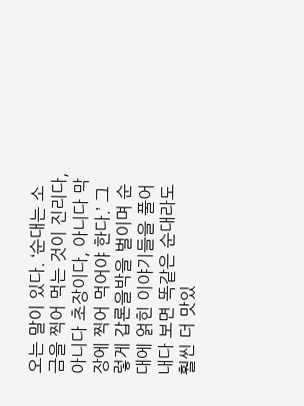오는 말이 있다. ‘순대는 소금을 찍어 먹는 것이 진리다, 아니다 초장이다, 아니다 막장에 찍어 먹어야 한다.’ 그렇게 갑론을박을 벌이며 순대에 얽힌 이야기들을 풀어내다 보면 똑같은 순대라도 훨씬 더 맛있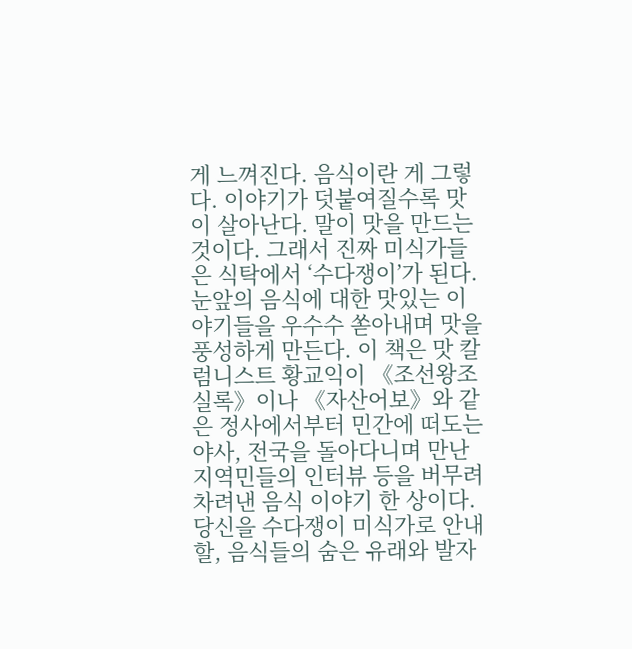게 느껴진다. 음식이란 게 그렇다. 이야기가 덧붙여질수록 맛이 살아난다. 말이 맛을 만드는 것이다. 그래서 진짜 미식가들은 식탁에서 ‘수다쟁이’가 된다. 눈앞의 음식에 대한 맛있는 이야기들을 우수수 쏟아내며 맛을 풍성하게 만든다. 이 책은 맛 칼럼니스트 황교익이 《조선왕조실록》이나 《자산어보》와 같은 정사에서부터 민간에 떠도는 야사, 전국을 돌아다니며 만난 지역민들의 인터뷰 등을 버무려 차려낸 음식 이야기 한 상이다. 당신을 수다쟁이 미식가로 안내할, 음식들의 숨은 유래와 발자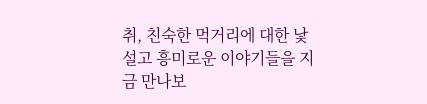취, 친숙한 먹거리에 대한 낯설고 흥미로운 이야기들을 지금 만나보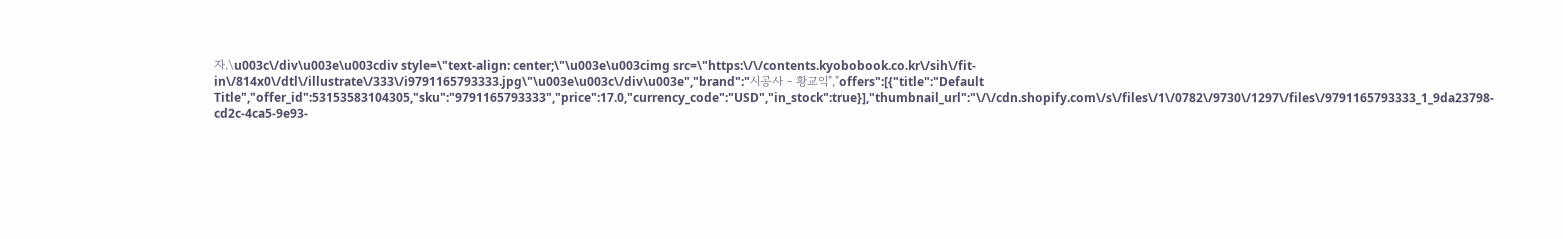자.\u003c\/div\u003e\u003cdiv style=\"text-align: center;\"\u003e\u003cimg src=\"https:\/\/contents.kyobobook.co.kr\/sih\/fit-in\/814x0\/dtl\/illustrate\/333\/i9791165793333.jpg\"\u003e\u003c\/div\u003e","brand":"시공사 - 황교익","offers":[{"title":"Default Title","offer_id":53153583104305,"sku":"9791165793333","price":17.0,"currency_code":"USD","in_stock":true}],"thumbnail_url":"\/\/cdn.shopify.com\/s\/files\/1\/0782\/9730\/1297\/files\/9791165793333_1_9da23798-cd2c-4ca5-9e93-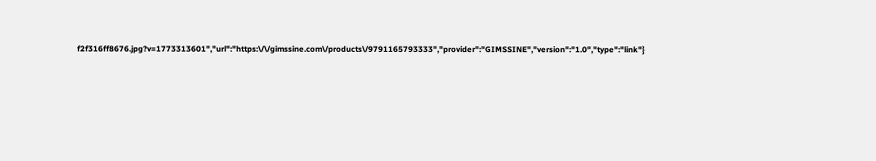f2f316ff8676.jpg?v=1773313601","url":"https:\/\/gimssine.com\/products\/9791165793333","provider":"GIMSSINE","version":"1.0","type":"link"}